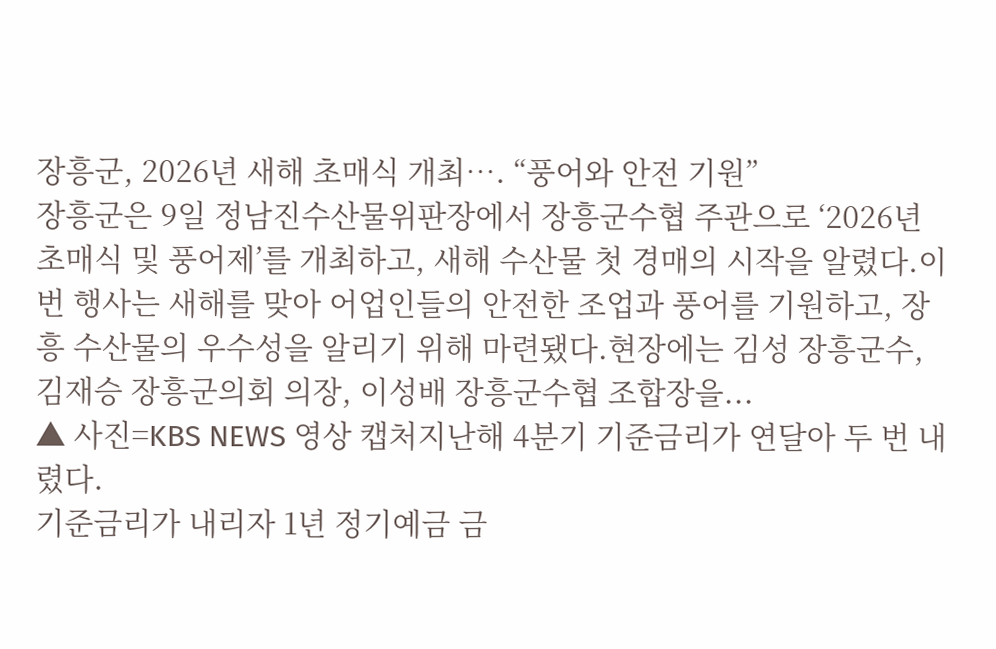장흥군, 2026년 새해 초매식 개최…. “풍어와 안전 기원”
장흥군은 9일 정남진수산물위판장에서 장흥군수협 주관으로 ‘2026년 초매식 및 풍어제’를 개최하고, 새해 수산물 첫 경매의 시작을 알렸다.이번 행사는 새해를 맞아 어업인들의 안전한 조업과 풍어를 기원하고, 장흥 수산물의 우수성을 알리기 위해 마련됐다.현장에는 김성 장흥군수, 김재승 장흥군의회 의장, 이성배 장흥군수협 조합장을...
▲ 사진=KBS NEWS 영상 캡처지난해 4분기 기준금리가 연달아 두 번 내렸다.
기준금리가 내리자 1년 정기예금 금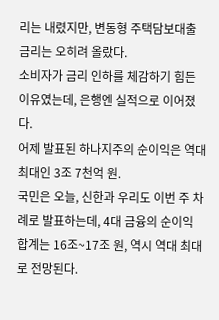리는 내렸지만, 변동형 주택담보대출 금리는 오히려 올랐다.
소비자가 금리 인하를 체감하기 힘든 이유였는데, 은행엔 실적으로 이어졌다.
어제 발표된 하나지주의 순이익은 역대 최대인 3조 7천억 원.
국민은 오늘, 신한과 우리도 이번 주 차례로 발표하는데, 4대 금융의 순이익 합계는 16조~17조 원, 역시 역대 최대로 전망된다.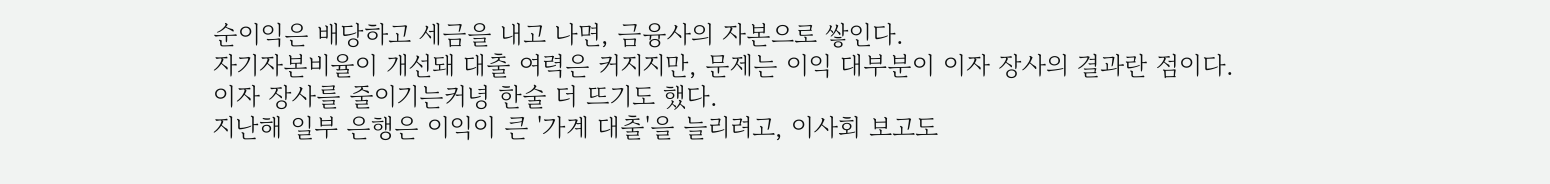순이익은 배당하고 세금을 내고 나면, 금융사의 자본으로 쌓인다.
자기자본비율이 개선돼 대출 여력은 커지지만, 문제는 이익 대부분이 이자 장사의 결과란 점이다.
이자 장사를 줄이기는커녕 한술 더 뜨기도 했다.
지난해 일부 은행은 이익이 큰 '가계 대출'을 늘리려고, 이사회 보고도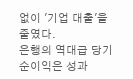없이 '기업 대출'을 줄였다.
은행의 역대급 당기순이익은 성과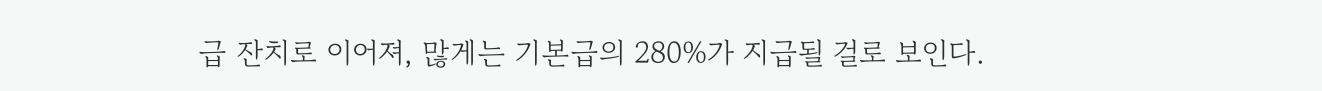급 잔치로 이어져, 많게는 기본급의 280%가 지급될 걸로 보인다.